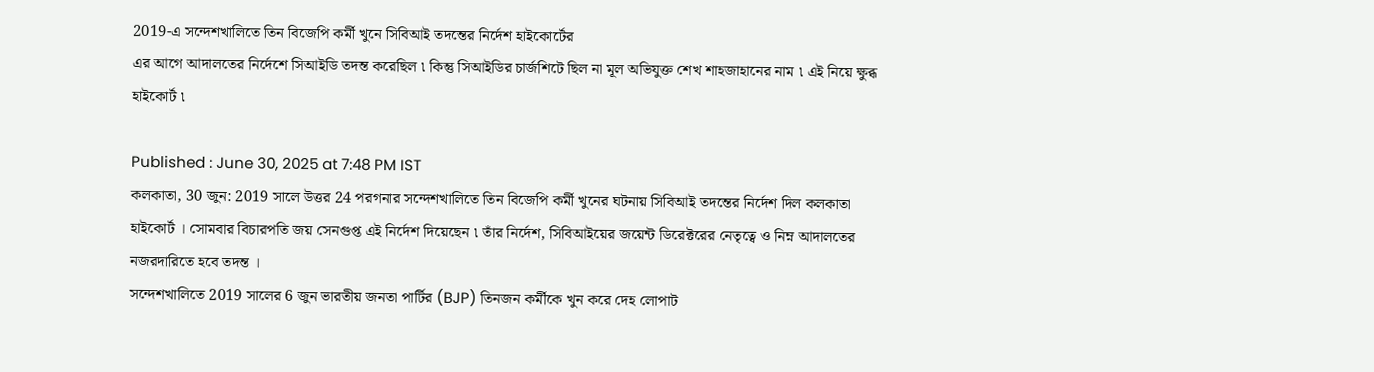2019-এ সন্দেশখালিতে তিন বিজেপি কর্মী খুনে সিবিআই তদন্তের নির্দেশ হাইকোর্টের
এর আগে আদালতের নির্দেশে সিআইডি তদন্ত করেছিল ৷ কিন্তু সিআইডির চার্জশিটে ছিল না মূল অভিযুক্ত শেখ শাহজাহানের নাম ৷ এই নিয়ে ক্ষুব্ধ হাইকোর্ট ৷

Published : June 30, 2025 at 7:48 PM IST
কলকাতা, 30 জুন: 2019 সালে উত্তর 24 পরগনার সন্দেশখালিতে তিন বিজেপি কর্মী খুনের ঘটনায় সিবিআই তদন্তের নির্দেশ দিল কলকাতা হাইকোর্ট । সোমবার বিচারপতি জয় সেনগুপ্ত এই নির্দেশ দিয়েছেন ৷ তাঁর নির্দেশ, সিবিআইয়ের জয়েন্ট ডিরেক্টরের নেতৃত্বে ও নিম্ন আদালতের নজরদারিতে হবে তদন্ত ।
সন্দেশখালিতে 2019 সালের 6 জুন ভারতীয় জনতা পার্টির (BJP) তিনজন কর্মীকে খুন করে দেহ লোপাট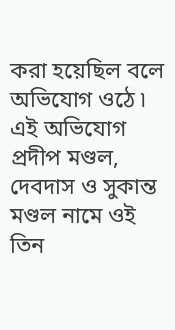করা হয়েছিল বলে অভিযোগ ওঠে ৷ এই অভিযোগ প্রদীপ মণ্ডল, দেবদাস ও সুকান্ত মণ্ডল নামে ওই তিন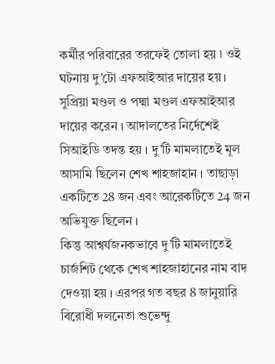কর্মীর পরিবারের তরফেই তোলা হয় ৷ ওই ঘটনায় দু’টো এফআইআর দায়ের হয় । সুপ্রিয়া মণ্ডল ও পদ্মা মণ্ডল এফআইআর দায়ের করেন । আদালতের নির্দেশেই সিআইডি তদন্ত হয় । দু’টি মামলাতেই মূল আসামি ছিলেন শেখ শাহজাহান । তাছাড়া একটিতে 28 জন এবং আরেকটিতে 24 জন অভিযুক্ত ছিলেন ।
কিন্তু আশ্বর্যজনকভাবে দু’টি মামলাতেই চার্জশিট থেকে শেখ শাহজাহানের নাম বাদ দেওয়া হয় । এরপর গত বছর 8 জানুয়ারি বিরোধী দলনেতা শুভেন্দু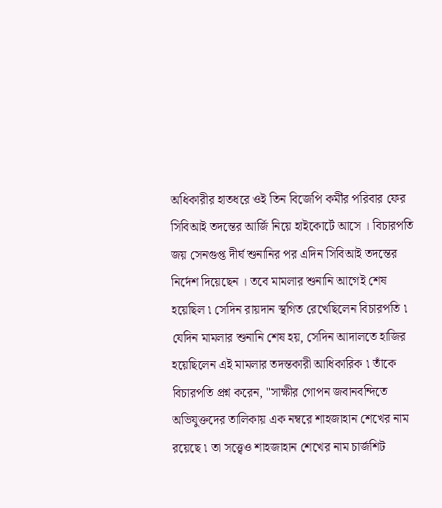অধিকারীর হাতধরে ওই তিন বিজেপি কর্মীর পরিবার ফের সিবিআই তদন্তের আর্জি নিয়ে হাইকোর্টে আসে । বিচারপতি জয় সেনগুপ্ত দীর্ঘ শুনানির পর এদিন সিবিআই তদন্তের নির্দেশ দিয়েছেন । তবে মামলার শুনানি আগেই শেষ হয়েছিল ৷ সেদিন রায়দান স্থগিত রেখেছিলেন বিচারপতি ৷
যেদিন মামলার শুনানি শেষ হয়, সেদিন আদালতে হাজির হয়েছিলেন এই মামলার তদন্তকারী আধিকারিক ৷ তাঁকে বিচারপতি প্রশ্ন করেন, "সাক্ষীর গোপন জবানবন্দিতে অভিযুক্তদের তালিকায় এক নম্বরে শাহজাহান শেখের নাম রয়েছে ৷ তা সত্ত্বেও শাহজাহান শেখের নাম চার্জশিট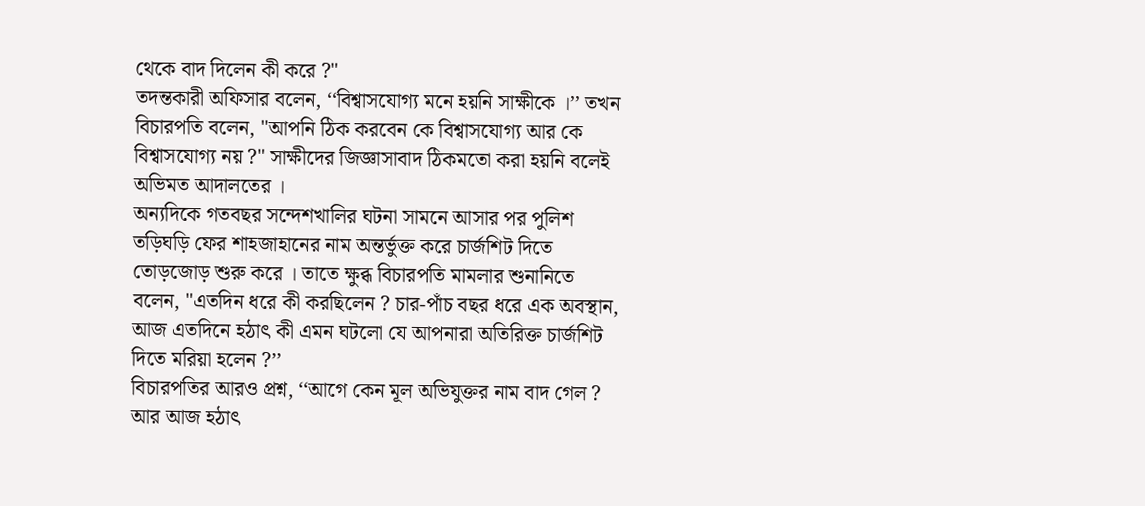থেকে বাদ দিলেন কী করে ?"
তদন্তকারী অফিসার বলেন, ‘‘বিশ্বাসযোগ্য মনে হয়নি সাক্ষীকে ।’’ তখন বিচারপতি বলেন, "আপনি ঠিক করবেন কে বিশ্বাসযোগ্য আর কে বিশ্বাসযোগ্য নয় ?" সাক্ষীদের জিজ্ঞাসাবাদ ঠিকমতো করা হয়নি বলেই অভিমত আদালতের ।
অন্যদিকে গতবছর সন্দেশখালির ঘটনা সামনে আসার পর পুলিশ তড়িঘড়ি ফের শাহজাহানের নাম অন্তর্ভুক্ত করে চার্জশিট দিতে তোড়জোড় শুরু করে । তাতে ক্ষুব্ধ বিচারপতি মামলার শুনানিতে বলেন, "এতদিন ধরে কী করছিলেন ? চার-পাঁচ বছর ধরে এক অবস্থান, আজ এতদিনে হঠাৎ কী এমন ঘটলো যে আপনারা অতিরিক্ত চার্জশিট দিতে মরিয়া হলেন ?’’
বিচারপতির আরও প্রশ্ন, ‘‘আগে কেন মূল অভিযুক্তর নাম বাদ গেল ? আর আজ হঠাৎ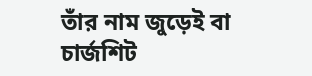তাঁর নাম জুড়েই বা চার্জশিট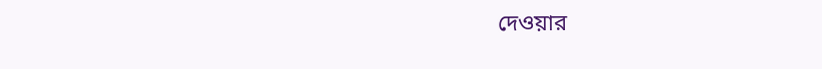দেওয়ার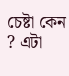চেষ্টা কেন ? এটা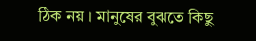ঠিক নয় । মানুষের বুঝতে কিছু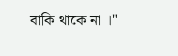বাকি থাকে না ।"